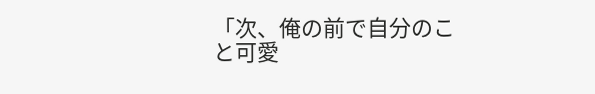「次、俺の前で自分のこと可愛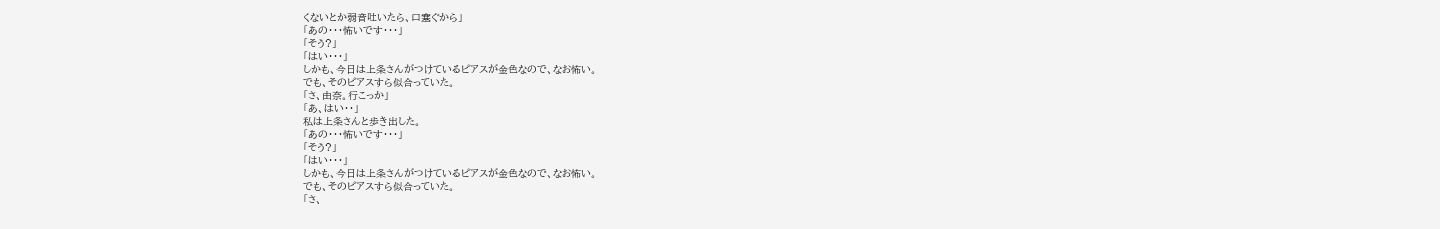くないとか弱音吐いたら、口塞ぐから」
「あの・・・怖いです・・・」
「そう?」
「はい・・・」
しかも、今日は上条さんがつけているピアスが金色なので、なお怖い。
でも、そのピアスすら似合っていた。
「さ、由奈。行こっか」
「あ、はい・・」
私は上条さんと歩き出した。
「あの・・・怖いです・・・」
「そう?」
「はい・・・」
しかも、今日は上条さんがつけているピアスが金色なので、なお怖い。
でも、そのピアスすら似合っていた。
「さ、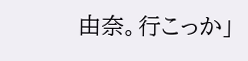由奈。行こっか」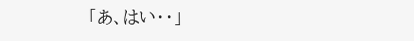「あ、はい・・」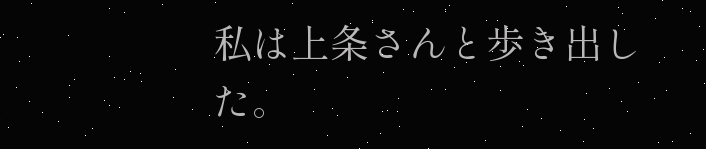私は上条さんと歩き出した。